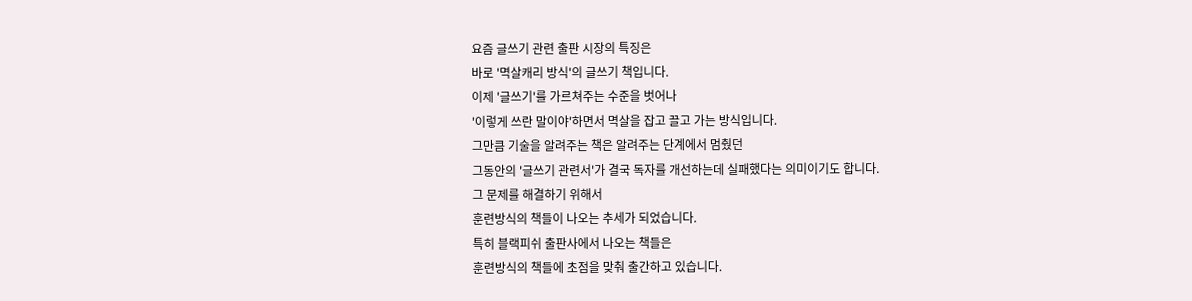요즘 글쓰기 관련 출판 시장의 특징은
바로 '멱살캐리 방식'의 글쓰기 책입니다.
이제 '글쓰기'를 가르쳐주는 수준을 벗어나
'이렇게 쓰란 말이야'하면서 멱살을 잡고 끌고 가는 방식입니다.
그만큼 기술을 알려주는 책은 알려주는 단계에서 멈췄던
그동안의 '글쓰기 관련서'가 결국 독자를 개선하는데 실패했다는 의미이기도 합니다.
그 문제를 해결하기 위해서
훈련방식의 책들이 나오는 추세가 되었습니다.
특히 블랙피쉬 출판사에서 나오는 책들은
훈련방식의 책들에 초점을 맞춰 출간하고 있습니다.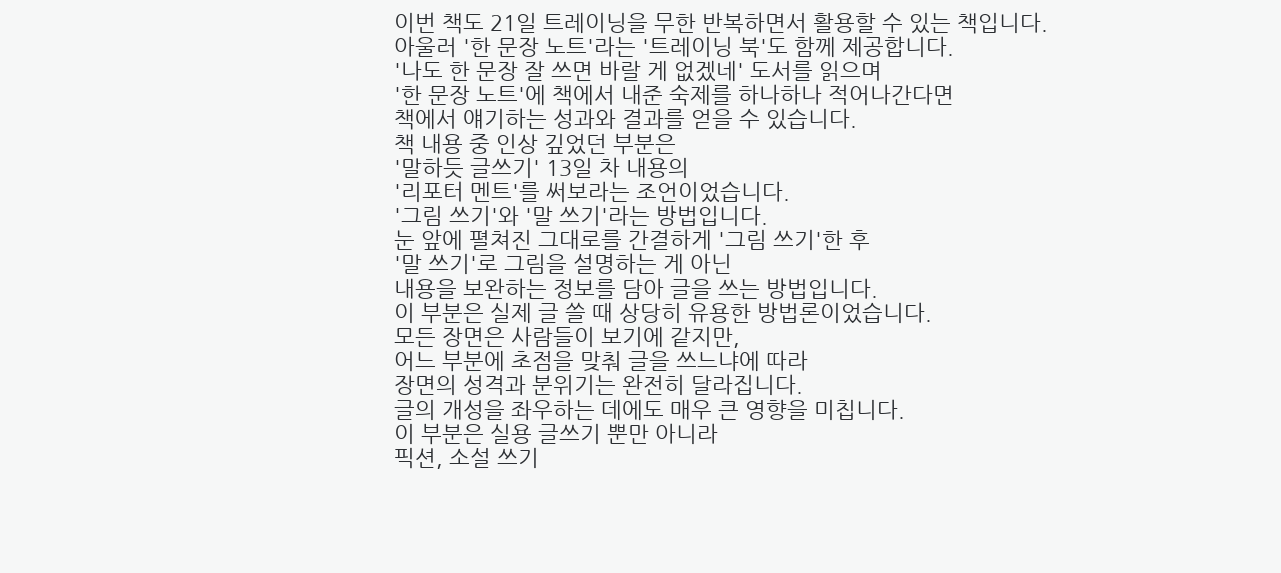이번 책도 21일 트레이닝을 무한 반복하면서 활용할 수 있는 책입니다.
아울러 '한 문장 노트'라는 '트레이닝 북'도 함께 제공합니다.
'나도 한 문장 잘 쓰면 바랄 게 없겠네' 도서를 읽으며
'한 문장 노트'에 책에서 내준 숙제를 하나하나 적어나간다면
책에서 얘기하는 성과와 결과를 얻을 수 있습니다.
책 내용 중 인상 깊었던 부분은
'말하듯 글쓰기' 13일 차 내용의
'리포터 멘트'를 써보라는 조언이었습니다.
'그림 쓰기'와 '말 쓰기'라는 방법입니다.
눈 앞에 펼쳐진 그대로를 간결하게 '그림 쓰기'한 후
'말 쓰기'로 그림을 설명하는 게 아닌
내용을 보완하는 정보를 담아 글을 쓰는 방법입니다.
이 부분은 실제 글 쓸 때 상당히 유용한 방법론이었습니다.
모든 장면은 사람들이 보기에 같지만,
어느 부분에 초점을 맞춰 글을 쓰느냐에 따라
장면의 성격과 분위기는 완전히 달라집니다.
글의 개성을 좌우하는 데에도 매우 큰 영향을 미칩니다.
이 부분은 실용 글쓰기 뿐만 아니라
픽션, 소설 쓰기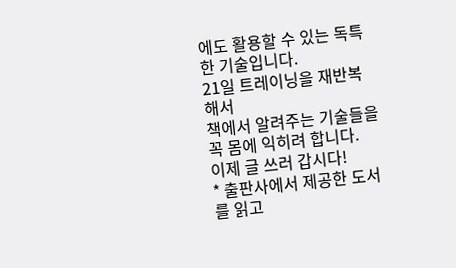에도 활용할 수 있는 독특한 기술입니다.
21일 트레이닝을 재반복해서
책에서 알려주는 기술들을 꼭 몸에 익히려 합니다.
이제 글 쓰러 갑시다!
* 출판사에서 제공한 도서를 읽고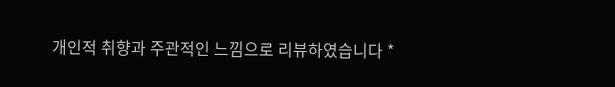개인적 취향과 주관적인 느낌으로 리뷰하였습니다 *